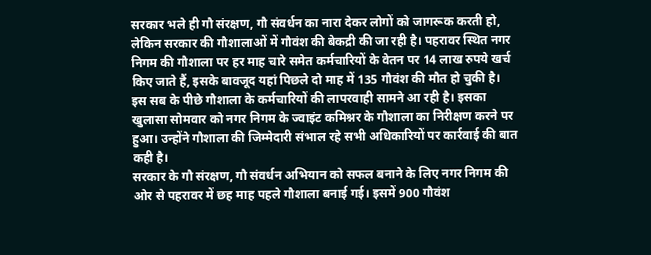सरकार भले ही गौ संरक्षण, गौ संवर्धन का नारा देकर लोगों को जागरूक करती हो, लेकिन सरकार की गौशालाओं में गौवंश की बेकद्री की जा रही है। पहरावर स्थित नगर निगम की गौशाला पर हर माह चारे समेत कर्मचारियों के वेतन पर 14 लाख रुपये खर्च किए जाते हैं, इसके बावजूद यहां पिछले दो माह में 135 गौवंश की मौत हो चुकी है। इस सब के पीछे गौशाला के कर्मचारियों की लापरवाही सामने आ रही है। इसका खुलासा सोमवार को नगर निगम के ज्वाइंट कमिश्नर के गौशाला का निरीक्षण करने पर हुआ। उन्होंने गौशाला की जिम्मेदारी संभाल रहे सभी अधिकारियों पर कार्रवाई की बात कही है।
सरकार के गौ संरक्षण, गौ संवर्धन अभियान को सफल बनाने के लिए नगर निगम की ओर से पहरावर में छह माह पहले गौशाला बनाई गई। इसमें 900 गौवंश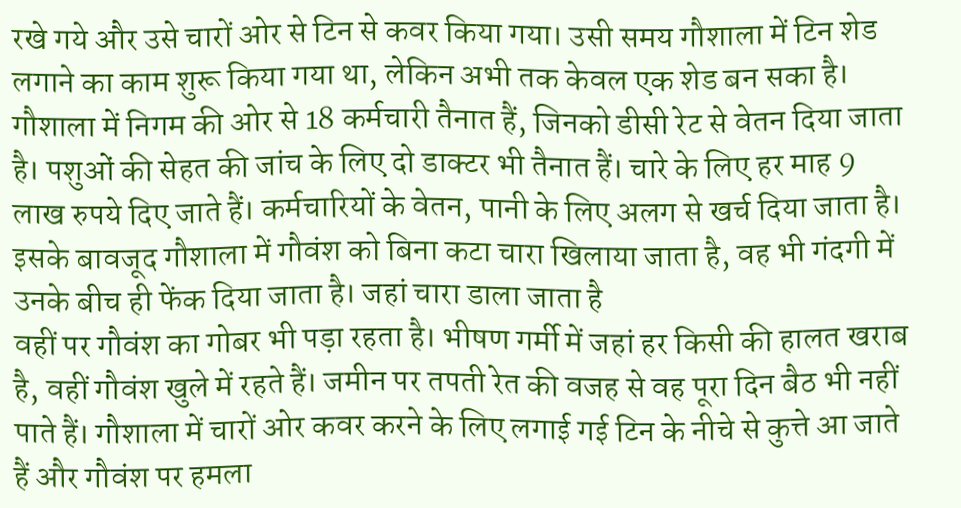रखे गये और उसे चारों ओर से टिन से कवर किया गया। उसी समय गौशाला में टिन शेड लगाने का काम शुरू किया गया था, लेकिन अभी तक केवल एक शेड बन सका है। गौशाला में निगम की ओर से 18 कर्मचारी तैनात हैं, जिनको डीसी रेट से वेतन दिया जाता है। पशुओं की सेहत की जांच के लिए दो डाक्टर भी तैनात हैं। चारे के लिए हर माह 9 लाख रुपये दिए जाते हैं। कर्मचारियों के वेतन, पानी के लिए अलग से खर्च दिया जाता है। इसके बावजूद गौशाला में गौवंश को बिना कटा चारा खिलाया जाता है, वह भी गंदगी में उनके बीच ही फेंक दिया जाता है। जहां चारा डाला जाता है
वहीं पर गौवंश का गोबर भी पड़ा रहता है। भीषण गर्मी में जहां हर किसी की हालत खराब है, वहीं गौवंश खुले में रहते हैं। जमीन पर तपती रेत की वजह से वह पूरा दिन बैठ भी नहीं पाते हैं। गौशाला में चारों ओर कवर करने के लिए लगाई गई टिन के नीचे से कुत्ते आ जाते हैं और गौवंश पर हमला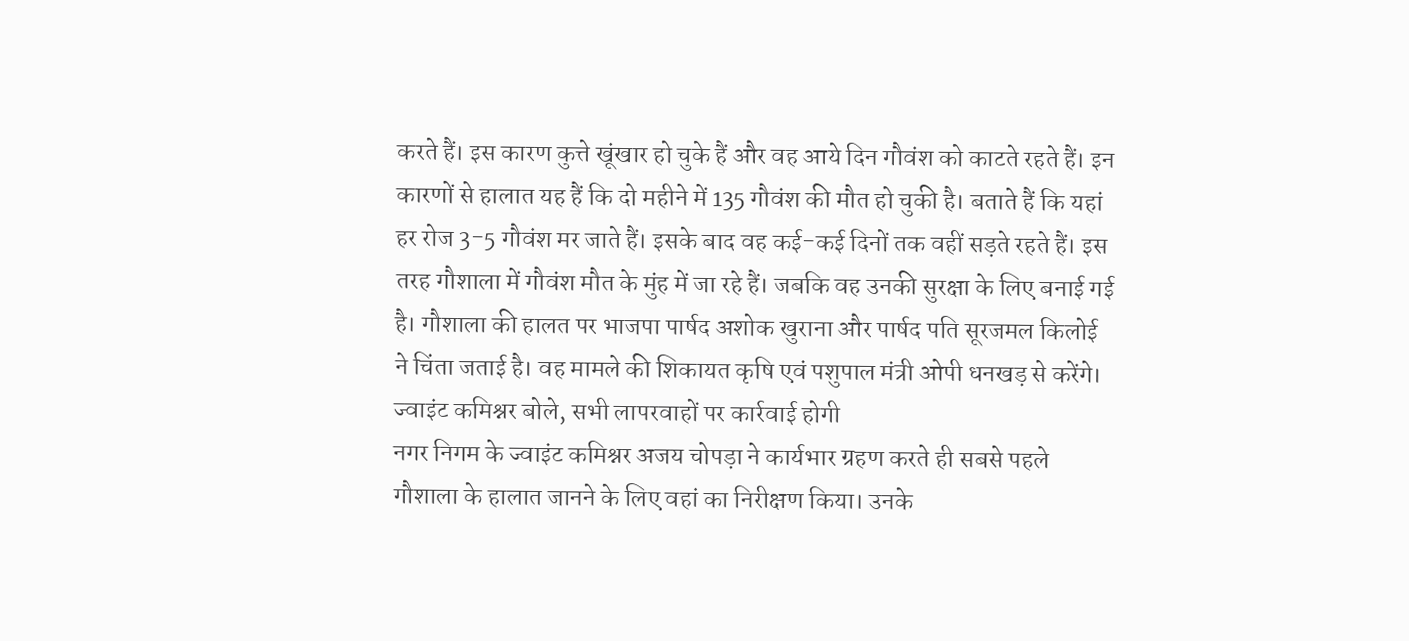करते हैं। इस कारण कुत्ते खूंखार हो चुके हैं और वह आये दिन गौवंश को काटते रहते हैं। इन कारणों से हालात यह हैं कि दो महीने में 135 गौवंश की मौत हो चुकी है। बताते हैं कि यहां हर रोज 3-5 गौवंश मर जाते हैं। इसके बाद वह कई-कई दिनों तक वहीं सड़ते रहते हैं। इस तरह गौशाला में गौवंश मौत के मुंह में जा रहे हैं। जबकि वह उनकी सुरक्षा के लिए बनाई गई है। गौशाला की हालत पर भाजपा पार्षद अशोक खुराना और पार्षद पति सूरजमल किलोई ने चिंता जताई है। वह मामले की शिकायत कृषि एवं पशुपाल मंत्री ओपी धनखड़ से करेंगे।
ज्वाइंट कमिश्नर बोले, सभी लापरवाहों पर कार्रवाई होगी
नगर निगम के ज्वाइंट कमिश्नर अजय चोपड़ा ने कार्यभार ग्रहण करते ही सबसे पहले गौशाला के हालात जानने के लिए वहां का निरीक्षण किया। उनके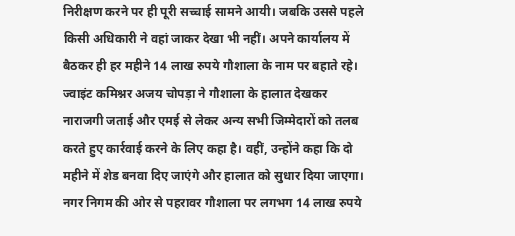निरीक्षण करने पर ही पूरी सच्चाई सामने आयी। जबकि उससे पहले किसी अधिकारी ने वहां जाकर देखा भी नहीं। अपने कार्यालय में बैठकर ही हर महीने 14 लाख रुपये गौशाला के नाम पर बहाते रहे। ज्वाइंट कमिश्नर अजय चोपड़ा ने गौशाला के हालात देखकर नाराजगी जताई और एमई से लेकर अन्य सभी जिम्मेदारों को तलब करते हुए कार्रवाई करने के लिए कहा है। वहीं, उन्होंने कहा कि दो महीने में शेड बनवा दिए जाएंगे और हालात को सुधार दिया जाएगा।
नगर निगम की ओर से पहरावर गौशाला पर लगभग 14 लाख रुपये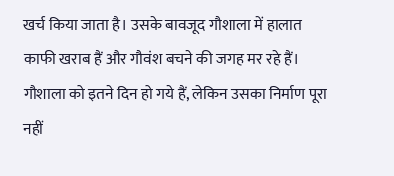खर्च किया जाता है। उसके बावजूद गौशाला में हालात काफी खराब हैं और गौवंश बचने की जगह मर रहे हैं। गौशाला को इतने दिन हो गये हैं, लेकिन उसका निर्माण पूरा नहीं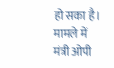हो सका है। मामले में मंत्री ओपी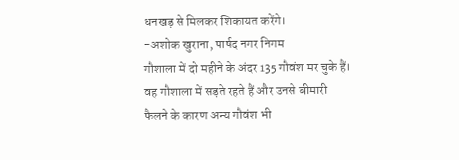धनखड़ से मिलकर शिकायत करेंगे।
-अशोक खुराना, पार्षद नगर निगम
गौशाला में दो महीने के अंदर 135 गौवंश मर चुके हैं। वह गौशाला में सड़ते रहते हैं और उनसे बीमारी फैलने के कारण अन्य गौवंश भी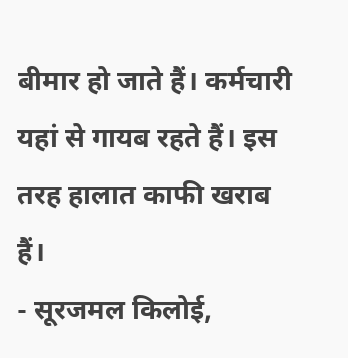बीमार हो जाते हैं। कर्मचारी यहां से गायब रहते हैं। इस तरह हालात काफी खराब हैं।
- सूरजमल किलोई,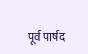पूर्व पार्षद